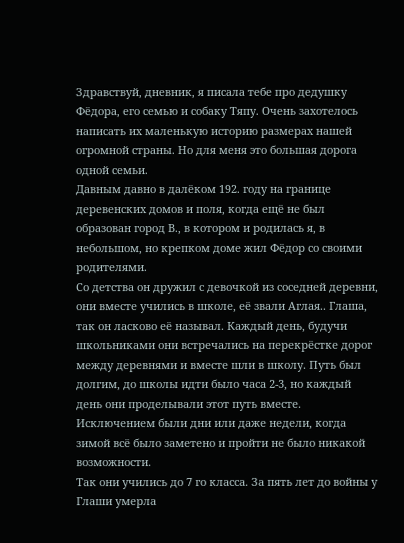Здравствуй, дневник, я писала тебе про дедушку Фёдора, его семью и собаку Тяпу. Очень захотелось написать их маленькую историю размерах нашей огромной страны. Но для меня это большая дорога одной семьи.
Давным давно в далёком 192. году на границе деревенских домов и поля, когда ещё не был образован город В., в котором и родилась я, в небольшом, но крепком доме жил Фёдор со своими родителями.
Со детства он дружил с девочкой из соседней деревни, они вместе учились в школе, её звали Аглая.. Глаша, так он ласково её называл. Каждый день, будучи школьниками они встречались на перекрёстке дорог между деревнями и вместе шли в школу. Путь был долгим, до школы идти было часа 2-3, но каждый день они проделывали этот путь вместе. Исключением были дни или даже недели, когда зимой всё было заметено и пройти не было никакой возможности.
Так они учились до 7 го класса. За пять лет до войны у Глаши умерла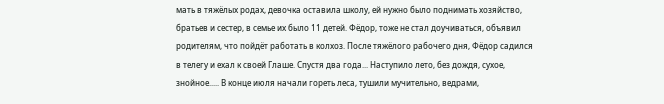мать в тяжёлых родах, девочка оставила школу, ей нужно было поднимать хозяйство, братьев и сестер, в семье их было 11 детей. Фёдор, тоже не стал доучиваться, объявил родителям, что пойдёт работать в колхоз. После тяжёлого рабочего дня, Фёдор садился в телегу и ехал к своей Глаше. Спустя два года... Наступило лето, без дождя, сухое, знойное..... В конце июля начали гореть леса, тушили мучительно, ведрами,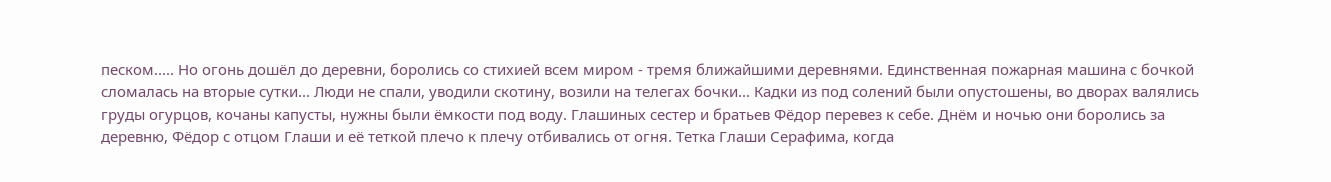песком..... Но огонь дошёл до деревни, боролись со стихией всем миром - тремя ближайшими деревнями. Единственная пожарная машина с бочкой сломалась на вторые сутки... Люди не спали, уводили скотину, возили на телегах бочки... Кадки из под солений были опустошены, во дворах валялись груды огурцов, кочаны капусты, нужны были ёмкости под воду. Глашиных сестер и братьев Фёдор перевез к себе. Днём и ночью они боролись за деревню, Фёдор с отцом Глаши и её теткой плечо к плечу отбивались от огня. Тетка Глаши Серафима, когда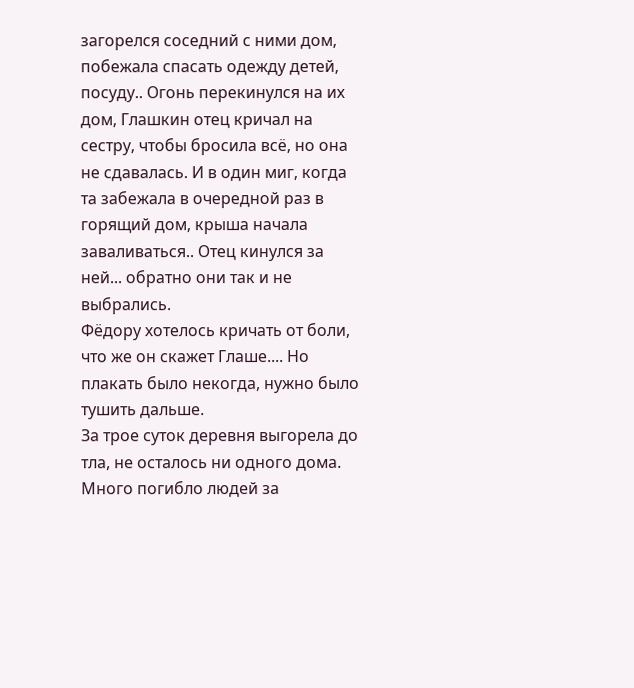загорелся соседний с ними дом, побежала спасать одежду детей, посуду.. Огонь перекинулся на их дом, Глашкин отец кричал на сестру, чтобы бросила всё, но она не сдавалась. И в один миг, когда та забежала в очередной раз в горящий дом, крыша начала заваливаться.. Отец кинулся за ней... обратно они так и не выбрались.
Фёдору хотелось кричать от боли, что же он скажет Глаше.... Но плакать было некогда, нужно было тушить дальше.
За трое суток деревня выгорела до тла, не осталось ни одного дома. Много погибло людей за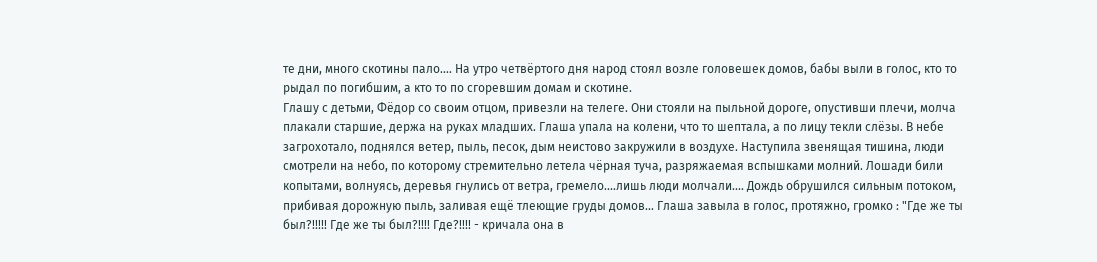те дни, много скотины пало.... На утро четвёртого дня народ стоял возле головешек домов, бабы выли в голос, кто то рыдал по погибшим, а кто то по сгоревшим домам и скотине.
Глашу с детьми, Фёдор со своим отцом, привезли на телеге. Они стояли на пыльной дороге, опустивши плечи, молча плакали старшие, держа на руках младших. Глаша упала на колени, что то шептала, а по лицу текли слёзы. В небе загрохотало, поднялся ветер, пыль, песок, дым неистово закружили в воздухе. Наступила звенящая тишина, люди смотрели на небо, по которому стремительно летела чёрная туча, разряжаемая вспышками молний. Лошади били копытами, волнуясь, деревья гнулись от ветра, гремело....лишь люди молчали.... Дождь обрушился сильным потоком, прибивая дорожную пыль, заливая ещё тлеющие груды домов... Глаша завыла в голос, протяжно, громко : "Где же ты был?!!!!! Где же ты был?!!!! Где?!!!! - кричала она в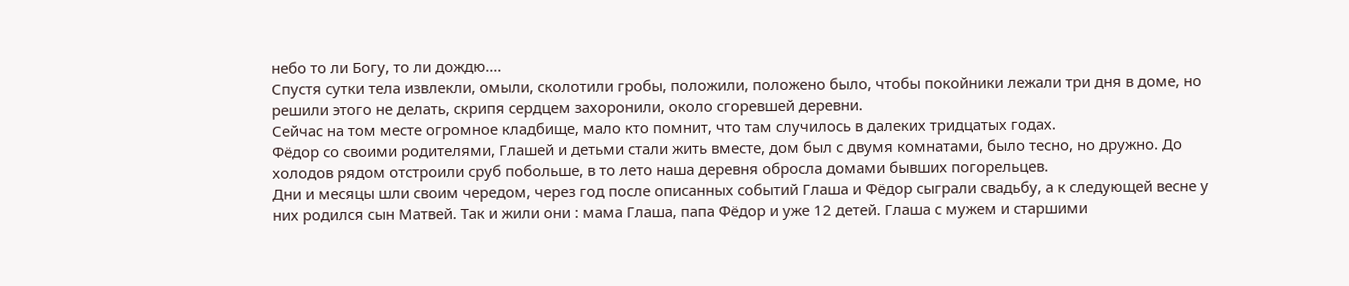небо то ли Богу, то ли дождю....
Спустя сутки тела извлекли, омыли, сколотили гробы, положили, положено было, чтобы покойники лежали три дня в доме, но решили этого не делать, скрипя сердцем захоронили, около сгоревшей деревни.
Сейчас на том месте огромное кладбище, мало кто помнит, что там случилось в далеких тридцатых годах.
Фёдор со своими родителями, Глашей и детьми стали жить вместе, дом был с двумя комнатами, было тесно, но дружно. До холодов рядом отстроили сруб побольше, в то лето наша деревня обросла домами бывших погорельцев.
Дни и месяцы шли своим чередом, через год после описанных событий Глаша и Фёдор сыграли свадьбу, а к следующей весне у них родился сын Матвей. Так и жили они : мама Глаша, папа Фёдор и уже 12 детей. Глаша с мужем и старшими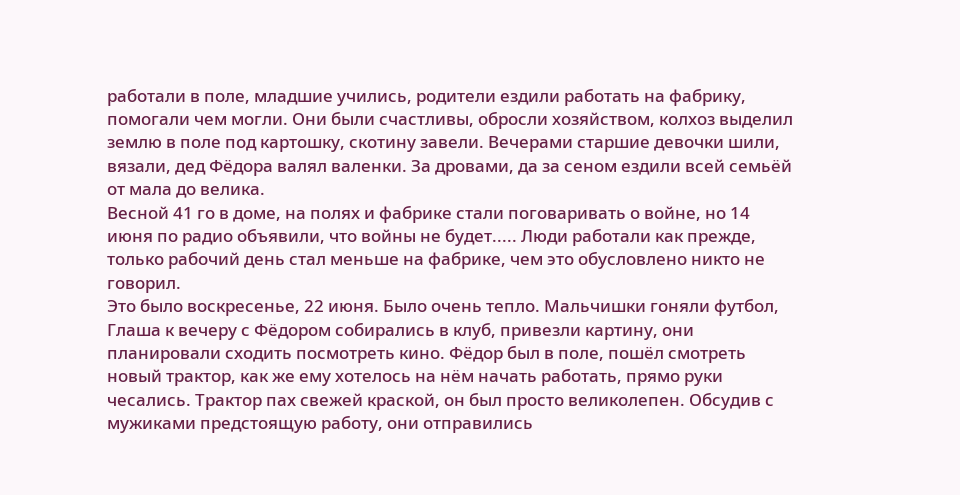работали в поле, младшие учились, родители ездили работать на фабрику, помогали чем могли. Они были счастливы, обросли хозяйством, колхоз выделил землю в поле под картошку, скотину завели. Вечерами старшие девочки шили, вязали, дед Фёдора валял валенки. За дровами, да за сеном ездили всей семьёй от мала до велика.
Весной 41 го в доме, на полях и фабрике стали поговаривать о войне, но 14 июня по радио объявили, что войны не будет..... Люди работали как прежде, только рабочий день стал меньше на фабрике, чем это обусловлено никто не говорил.
Это было воскресенье, 22 июня. Было очень тепло. Мальчишки гоняли футбол, Глаша к вечеру с Фёдором собирались в клуб, привезли картину, они планировали сходить посмотреть кино. Фёдор был в поле, пошёл смотреть новый трактор, как же ему хотелось на нём начать работать, прямо руки чесались. Трактор пах свежей краской, он был просто великолепен. Обсудив с мужиками предстоящую работу, они отправились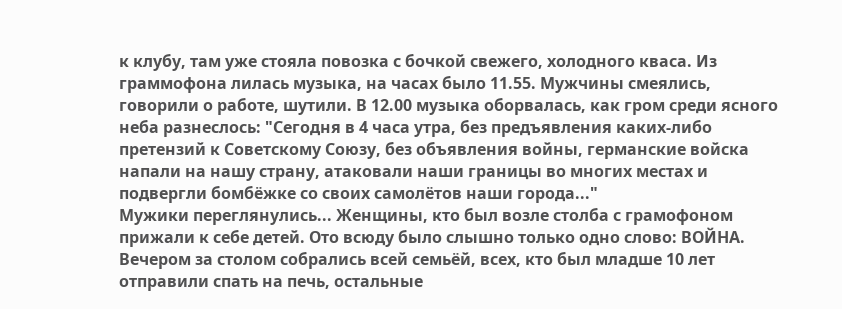к клубу, там уже стояла повозка с бочкой свежего, холодного кваса. Из граммофона лилась музыка, на часах было 11.55. Мужчины смеялись, говорили о работе, шутили. В 12.00 музыка оборвалась, как гром среди ясного неба разнеслось: "Сегодня в 4 часа утра, без предъявления каких-либо претензий к Советскому Союзу, без объявления войны, германские войска напали на нашу страну, атаковали наши границы во многих местах и подвергли бомбёжке со своих самолётов наши города..."
Мужики переглянулись... Женщины, кто был возле столба с грамофоном прижали к себе детей. Ото всюду было слышно только одно слово: ВОЙНА.
Вечером за столом собрались всей семьёй, всех, кто был младше 10 лет отправили спать на печь, остальные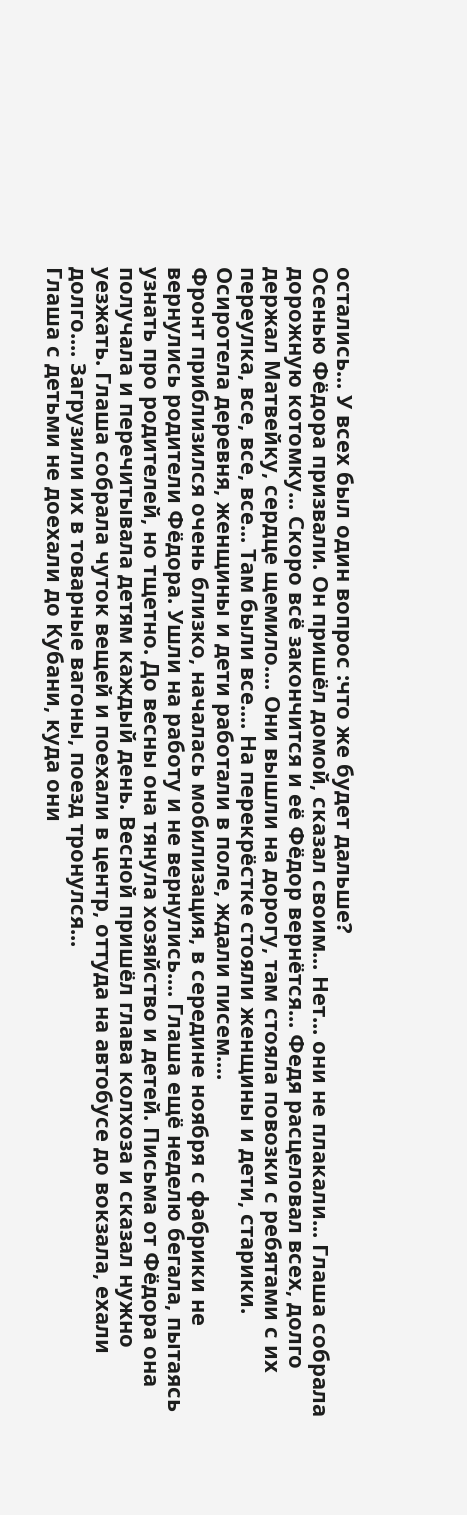остались... У всех был один вопрос :что же будет дальше?
Осенью Фёдора призвали. Он пришёл домой, сказал своим... Нет... они не плакали... Глаша собрала дорожную котомку... Скоро всё закончится и её Фёдор вернётся... Федя расцеловал всех, долго держал Матвейку, сердце щемило.... Они вышли на дорогу, там стояла повозки с ребятами с их переулка, все, все, все... Там были все.... На перекрёстке стояли женщины и дети, старики.
Осиротела деревня, женщины и дети работали в поле, ждали писем....
Фронт приблизился очень близко, началась мобилизация, в середине ноября с фабрики не вернулись родители Фёдора. Ушли на работу и не вернулись.... Глаша ещё неделю бегала, пытаясь узнать про родителей, но тщетно. До весны она тянула хозяйство и детей. Письма от Фёдора она получала и перечитывала детям каждый день. Весной пришёл глава колхоза и сказал нужно уезжать. Глаша собрала чуток вещей и поехали в центр, оттуда на автобусе до вокзала, ехали долго.... Загрузили их в товарные вагоны, поезд тронулся...
Глаша с детьми не доехали до Кубани, куда они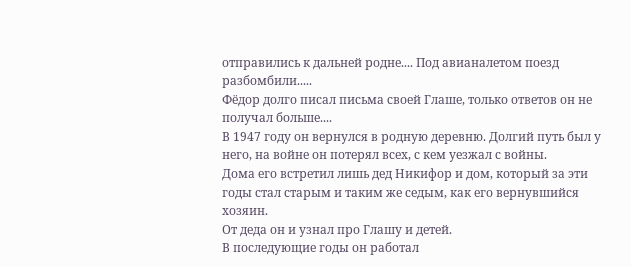отправились к дальней родне.... Под авианалетом поезд разбомбили.....
Фёдор долго писал письма своей Глаше, только ответов он не получал больше....
В 1947 году он вернулся в родную деревню. Долгий путь был у него, на войне он потерял всех, с кем уезжал с войны.
Дома его встретил лишь дед Никифор и дом, который за эти годы стал старым и таким же седым, как его вернувшийся хозяин.
От деда он и узнал про Глашу и детей.
В последующие годы он работал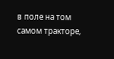в поле на том самом тракторе,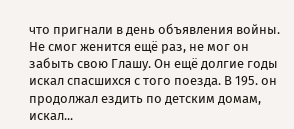что пригнали в день объявления войны. Не смог женится ещё раз, не мог он забыть свою Глашу. Он ещё долгие годы искал спасшихся с того поезда. В 195. он продолжал ездить по детским домам, искал...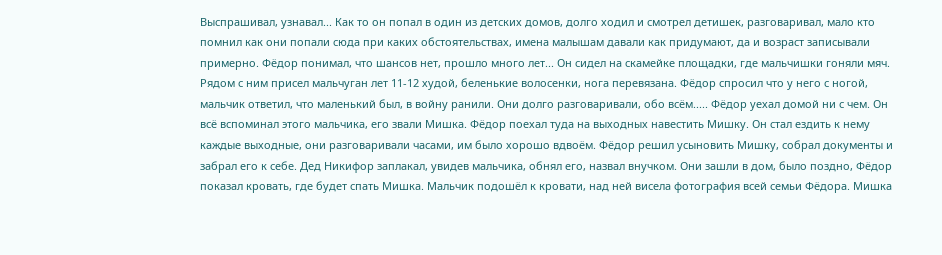Выспрашивал, узнавал... Как то он попал в один из детских домов, долго ходил и смотрел детишек, разговаривал, мало кто помнил как они попали сюда при каких обстоятельствах, имена малышам давали как придумают, да и возраст записывали примерно. Фёдор понимал, что шансов нет, прошло много лет... Он сидел на скамейке площадки, где мальчишки гоняли мяч. Рядом с ним присел мальчуган лет 11-12 худой, беленькие волосенки, нога перевязана. Фёдор спросил что у него с ногой, мальчик ответил, что маленький был, в войну ранили. Они долго разговаривали, обо всём..... Фёдор уехал домой ни с чем. Он всё вспоминал этого мальчика, его звали Мишка. Фёдор поехал туда на выходных навестить Мишку. Он стал ездить к нему каждые выходные, они разговаривали часами, им было хорошо вдвоём. Фёдор решил усыновить Мишку, собрал документы и забрал его к себе. Дед Никифор заплакал, увидев мальчика, обнял его, назвал внучком. Они зашли в дом, было поздно, Фёдор показал кровать, где будет спать Мишка. Мальчик подошёл к кровати, над ней висела фотография всей семьи Фёдора. Мишка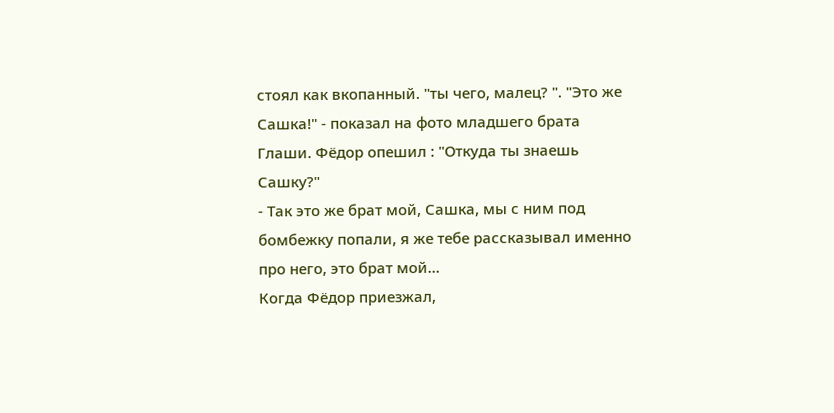стоял как вкопанный. "ты чего, малец? ". "Это же Сашка!" - показал на фото младшего брата Глаши. Фёдор опешил : "Откуда ты знаешь Сашку?"
- Так это же брат мой, Сашка, мы с ним под бомбежку попали, я же тебе рассказывал именно про него, это брат мой...
Когда Фёдор приезжал,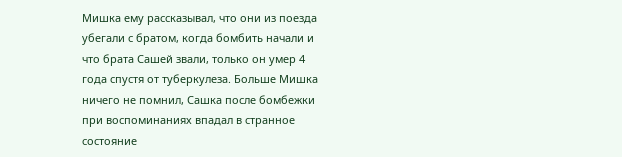Мишка ему рассказывал, что они из поезда убегали с братом, когда бомбить начали и что брата Сашей звали, только он умер 4 года спустя от туберкулеза. Больше Мишка ничего не помнил, Сашка после бомбежки при воспоминаниях впадал в странное состояние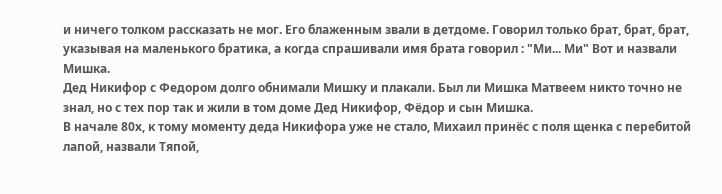и ничего толком рассказать не мог. Его блаженным звали в детдоме. Говорил только брат, брат, брат, указывая на маленького братика, а когда спрашивали имя брата говорил : "Ми... Ми" Вот и назвали Мишка.
Дед Никифор с Федором долго обнимали Мишку и плакали. Был ли Мишка Матвеем никто точно не знал, но с тех пор так и жили в том доме Дед Никифор, Фёдор и сын Мишка.
В начале 80х, к тому моменту деда Никифора уже не стало, Михаил принёс с поля щенка с перебитой лапой, назвали Тяпой,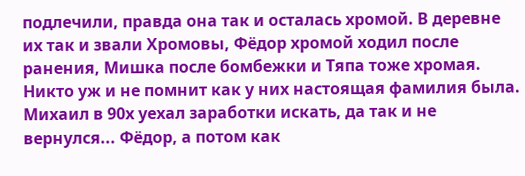подлечили, правда она так и осталась хромой. В деревне их так и звали Хромовы, Фёдор хромой ходил после ранения, Мишка после бомбежки и Тяпа тоже хромая. Никто уж и не помнит как у них настоящая фамилия была.
Михаил в 90х уехал заработки искать, да так и не вернулся... Фёдор, а потом как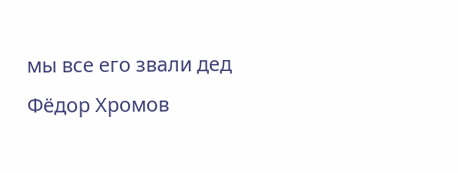мы все его звали дед Фёдор Хромов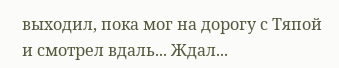выходил, пока мог на дорогу с Тяпой и смотрел вдаль... Ждал...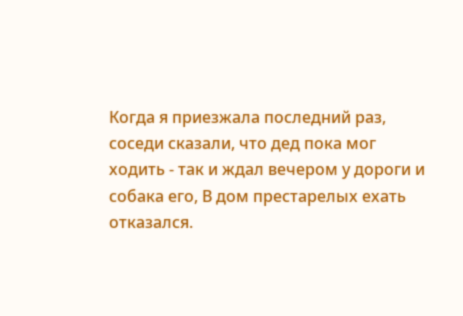Когда я приезжала последний раз, соседи сказали, что дед пока мог ходить - так и ждал вечером у дороги и собака его, В дом престарелых ехать отказался.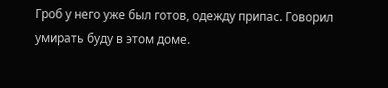Гроб у него уже был готов, одежду припас. Говорил умирать буду в этом доме.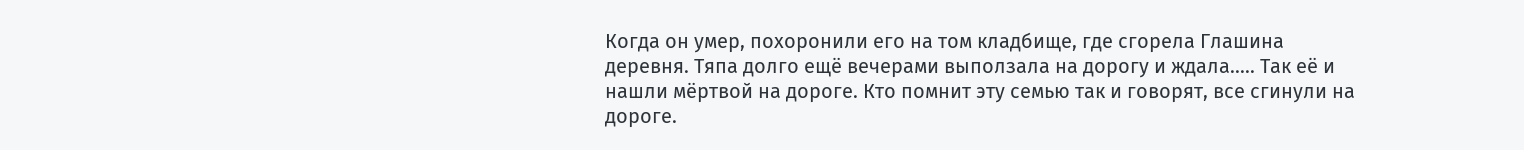Когда он умер, похоронили его на том кладбище, где сгорела Глашина деревня. Тяпа долго ещё вечерами выползала на дорогу и ждала..... Так её и нашли мёртвой на дороге. Кто помнит эту семью так и говорят, все сгинули на дороге.